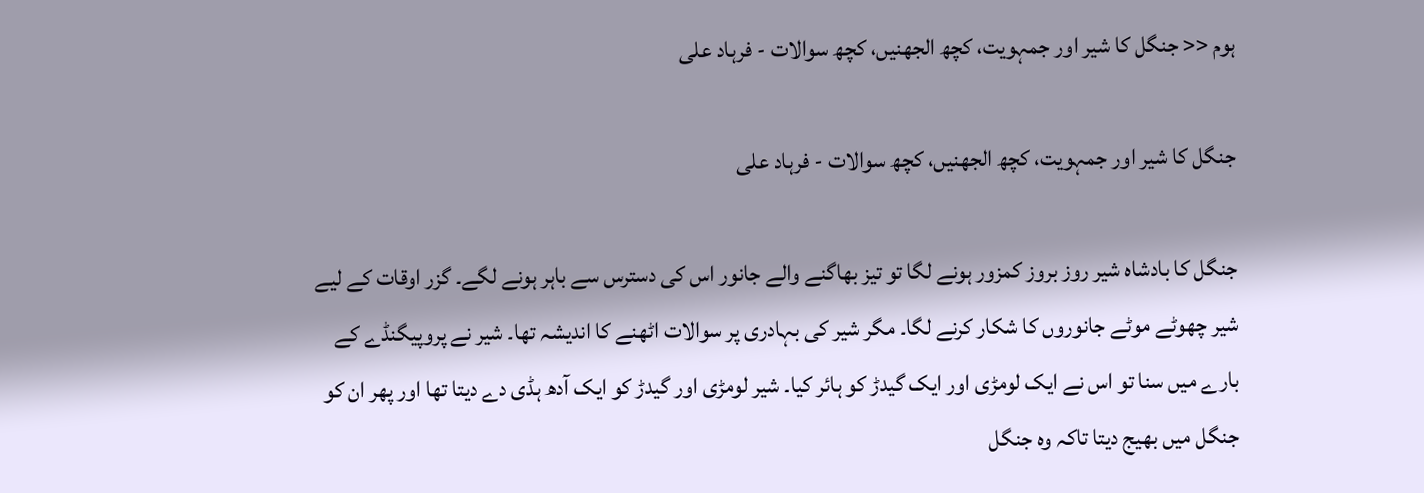ہوم << جنگل کا شیر اور جمہویت، کچھ الجھنیں، کچھ سوالات - فرہاد علی

جنگل کا شیر اور جمہویت، کچھ الجھنیں، کچھ سوالات - فرہاد علی

جنگل کا بادشاہ شیر روز بروز کمزور ہونے لگا تو تیز بھاگنے والے جانور اس کی دسترس سے باہر ہونے لگے۔ گزر اوقات کے لیے شیر چھوٹے موٹے جانوروں کا شکار کرنے لگا۔ مگر شیر کی بہادری پر سوالات اٹھنے کا اندیشہ تھا۔ شیر نے پروپیگنڈے کے بارے میں سنا تو اس نے ایک لومڑی اور ایک گیدڑ کو ہائر کیا۔ شیر لومڑی اور گیدڑ کو ایک آدھ ہڈی دے دیتا تھا اور پھر ان کو جنگل میں بھیج دیتا تاکہ وہ جنگل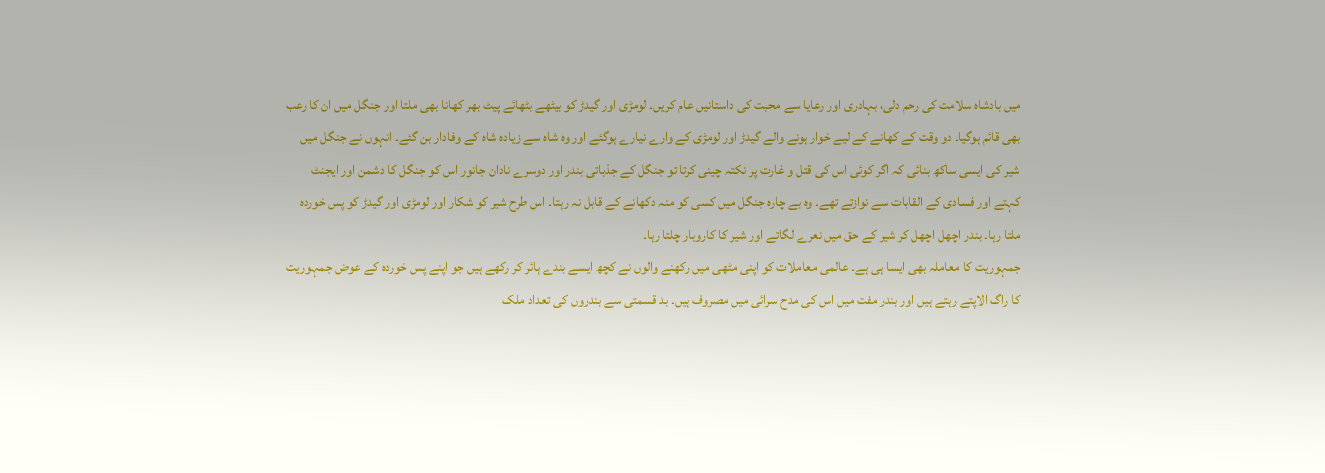میں بادشاہ سلامت کی رحم دلی، بہادری اور رعایا سے محبت کی داستانیں عام کریں۔ لومڑی اور گیدڑ کو بیٹھے بٹھائے پیٹ بھر کھانا بھی ملتا اور جنگل میں ان کا رعب بھی قائم ہوگیا۔ دو وقت کے کھانے کے لیے خوار ہونے والے گیدڑ اور لومڑی کے وارے نیارے ہوگئے اور وہ شاہ سے زیادہ شاہ کے وفادار بن گئے۔ انہوں نے جنگل میں شیر کی ایسی ساکھ بنائی کہ اگر کوئی اس کی قتل و غارت پر نکتہ چینی کرتا تو جنگل کے جذباتی بندر اور دوسرے نادان جانور اس کو جنگل کا دشمن اور ایجنٹ کہتے اور فسادی کے القابات سے نوازتے تھے۔ وہ بے چارہ جنگل میں کسی کو منہ دکھانے کے قابل نہ رہتا۔ اس طرح شیر کو شکار اور لومڑی اور گیدڑ کو پس خوردہ ملتا رہا۔ بندر اچھل اچھل کر شیر کے حق میں نعرے لگاتے اور شیر کا کاروبار چلتا رہا۔
جمہوریت کا معاملہ بھی ایسا ہی ہے۔ عالمی معاملات کو اپنی مٹھی میں رکھنے والوں نے کچھ ایسے بندے ہائر کر رکھے ہیں جو اپنے پس خوردہ کے عوض جمہوریت کا راگ الاپتے رہتے ہیں اور بندر مفت میں اس کی مدح سرائی میں مصروف ہیں۔ بد قسمتی سے بندروں کی تعداد ملک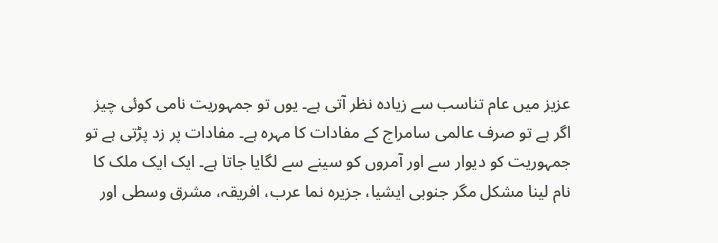عزیز میں عام تناسب سے زیادہ نظر آتی ہے۔ یوں تو جمہوریت نامی کوئی چیز اگر ہے تو صرف عالمی سامراج کے مفادات کا مہرہ ہے۔ مفادات پر زد پڑتی ہے تو جمہوریت کو دیوار سے اور آمروں کو سینے سے لگایا جاتا ہے۔ ایک ایک ملک کا نام لینا مشکل مگر جنوبی ایشیا، جزیرہ نما عرب، افریقہ، مشرق وسطی اور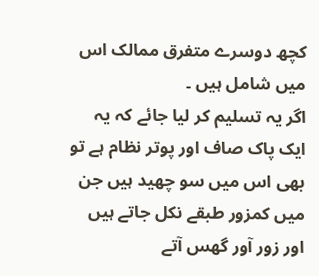کچھ دوسرے متفرق ممالک اس میں شامل ہیں ۔
اگر یہ تسلیم کر لیا جائے کہ یہ ایک پاک صاف اور پوتر نظام ہے تو بھی اس میں سو چھید ہیں جن میں کمزور طبقے نکل جاتے ہیں اور زور آور گھس آتے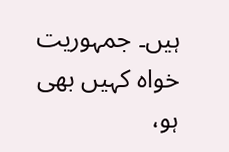ہیں۔ جمہوریت خواہ کہیں بھی ہو،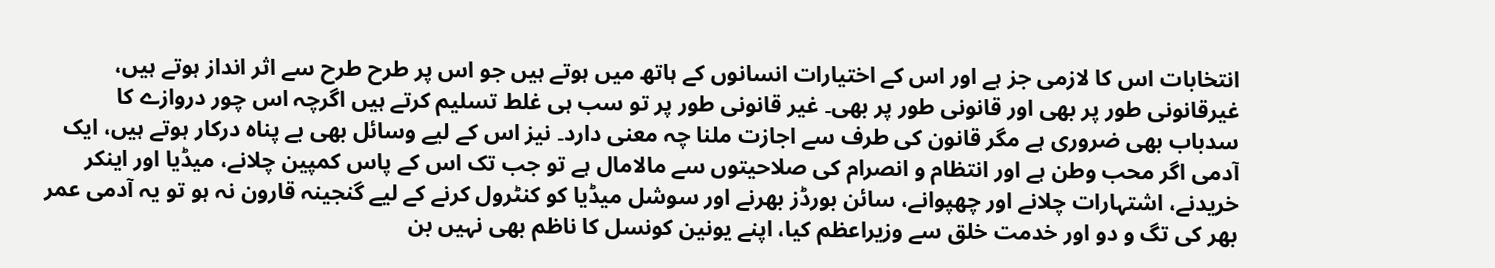انتخابات اس کا لازمی جز ہے اور اس کے اختیارات انسانوں کے ہاتھ میں ہوتے ہیں جو اس پر طرح طرح سے اثر انداز ہوتے ہیں، غیرقانونی طور پر بھی اور قانونی طور پر بھی۔ غیر قانونی طور پر تو سب ہی غلط تسلیم کرتے ہیں اگرچہ اس چور دروازے کا سدباب بھی ضروری ہے مگر قانون کی طرف سے اجازت ملنا چہ معنی دارد۔ نیز اس کے لیے وسائل بھی بے پناہ درکار ہوتے ہیں، ایک آدمی اگر محب وطن ہے اور انتظام و انصرام کی صلاحیتوں سے مالامال ہے تو جب تک اس کے پاس کمپین چلانے، میڈیا اور اینکر خریدنے، اشتہارات چلانے اور چھپوانے، سائن بورڈز بھرنے اور سوشل میڈیا کو کنٹرول کرنے کے لیے گنجینہ قارون نہ ہو تو یہ آدمی عمر بھر کی تگ و دو اور خدمت خلق سے وزیراعظم کیا، اپنے یونین کونسل کا ناظم بھی نہیں بن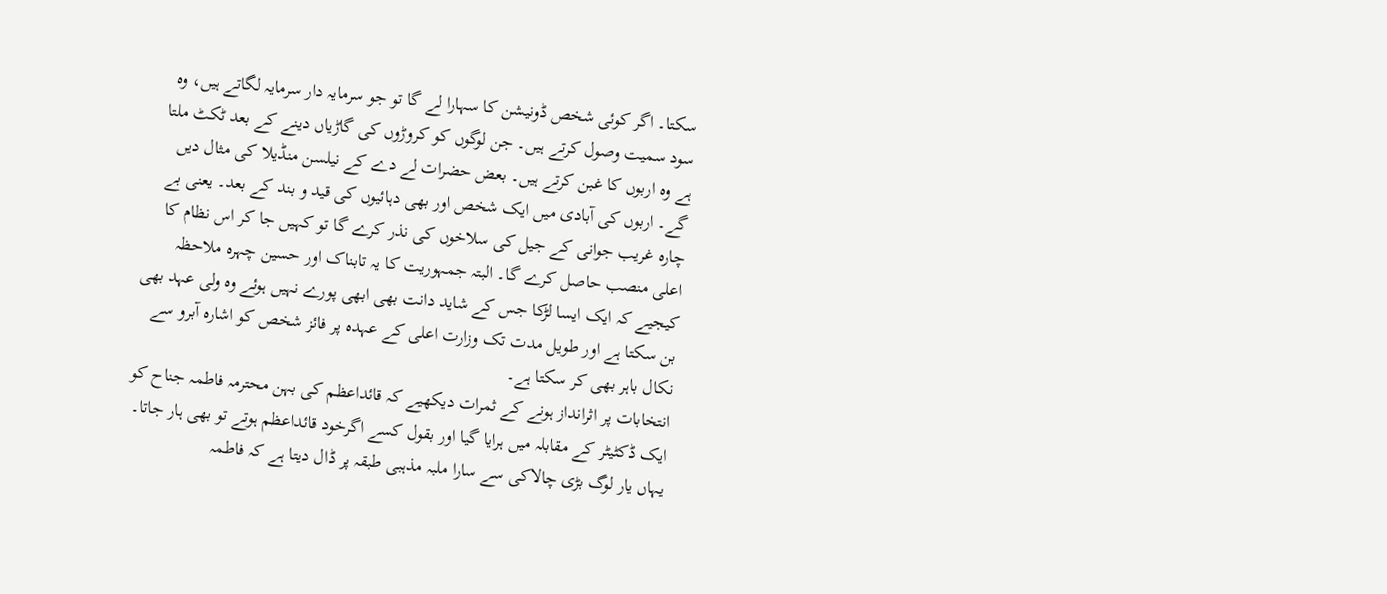سکتا۔ اگر کوئی شخص ڈونیشن کا سہارا لے گا تو جو سرمایہ دار سرمایہ لگاتے ہیں، وہ سود سمیت وصول کرتے ہیں۔ جن لوگوں کو کروڑوں کی گاڑیاں دینے کے بعد ٹکٹ ملتا ہے وہ اربوں کا غبن کرتے ہیں۔ بعض حضرات لے دے کے نیلسن منڈیلا کی مثال دیں گے۔ اربوں کی آبادی میں ایک شخص اور بھی دہائیوں کی قید و بند کے بعد۔ یعنی بے چارہ غریب جوانی کے جیل کی سلاخوں کی نذر کرے گا تو کہیں جا کر اس نظام کا اعلی منصب حاصل کرے گا۔ البتہ جمہوریت کا یہ تابناک اور حسین چہرہ ملاحظہ کیجیے کہ ایک ایسا لڑکا جس کے شاید دانت بھی ابھی پورے نہیں ہوئے وہ ولی عہد بھی بن سکتا ہے اور طویل مدت تک وزارت اعلی کے عہدہ پر فائز شخص کو اشارہ آبرو سے نکال باہر بھی کر سکتا ہے۔
انتخابات پر اثرانداز ہونے کے ثمرات دیکھیے کہ قائداعظم کی بہن محترمہ فاطمہ جناح کو ایک ڈکٹیٹر کے مقابلہ میں ہرایا گیا اور بقول کسے اگرخود قائداعظم ہوتے تو بھی ہار جاتا۔ یہاں یار لوگ بڑی چالاکی سے سارا ملبہ مذہبی طبقہ پر ڈال دیتا ہے کہ فاطمہ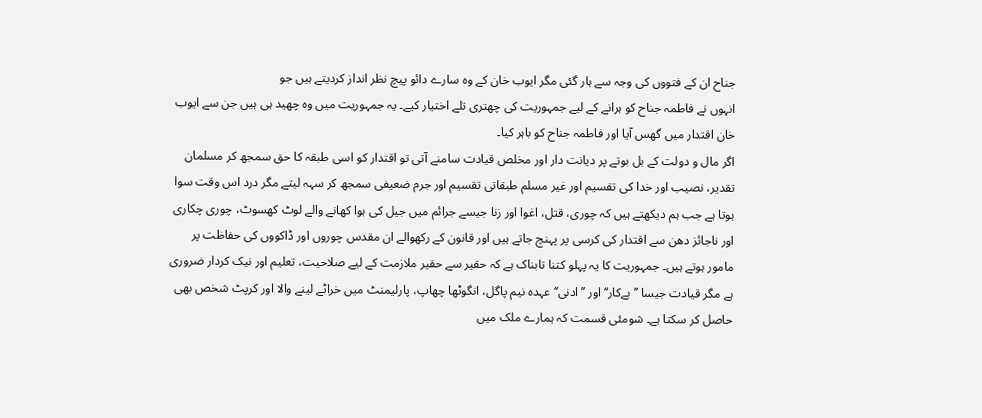جناح ان کے فتووں کی وجہ سے ہار گئی مگر ایوب خان کے وہ سارے دائو پیچ نظر انداز کردیتے ہیں جو
انہوں نے فاطمہ جناح کو ہرانے کے لیے جمہوریت کی چھتری تلے اختیار کیے۔ یہ جمہوریت میں وہ چھید ہی ہیں جن سے ایوب خان اقتدار میں گھس آیا اور فاطمہ جناح کو باہر کیا۔
اگر مال و دولت کے بل بوتے پر دیانت دار اور مخلص قیادت سامنے آتی تو اقتدار کو اسی طبقہ کا حق سمجھ کر مسلمان تقدیر، نصیب اور خدا کی تقسیم اور غیر مسلم طبقاتی تقسیم اور جرم ضعیفی سمجھ کر سہہ لیتے مگر درد اس وقت سوا ہوتا ہے جب ہم دیکھتے ہیں کہ چوری، قتل، اغوا اور زنا جیسے جرائم میں جیل کی ہوا کھانے والے لوٹ کھسوٹ، چوری چکاری اور ناجائز دھن سے اقتدار کی کرسی پر پہنچ جاتے ہیں اور قانون کے رکھوالے ان مقدس چوروں اور ڈاکووں کی حفاظت پر مامور ہوتے ہیں۔ جمہوریت کا یہ پہلو کتنا تابناک ہے کہ حقیر سے حقیر ملازمت کے لیے صلاحیت، تعلیم اور نیک کردار ضروری ہے مگر قیادت جیسا ’’بےکار‘‘ اور ’’ادنی‘‘ عہدہ نیم پاگل، انگوٹھا چھاپ، پارلیمنٹ میں خراٹے لینے والا اور کرپٹ شخص بھی حاصل کر سکتا ہے۔ شومئی قسمت کہ ہمارے ملک میں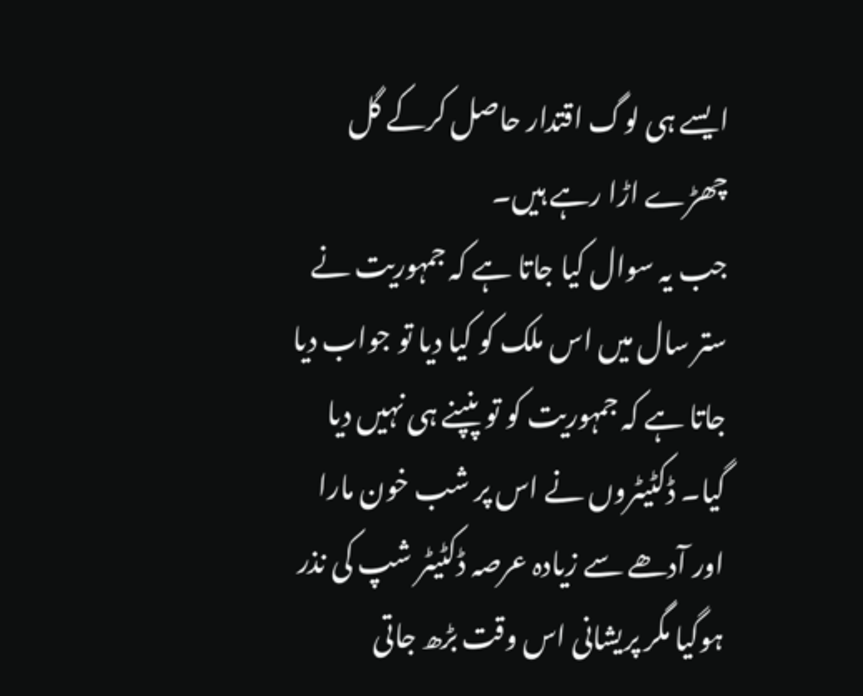ایسے ہی لوگ اقتدار حاصل کرکے گل چھڑے اڑا رہے ہیں۔
جب یہ سوال کیا جاتا ہے کہ جمہوریت نے ستر سال میں اس ملک کو کیا دیا تو جواب دیا جاتا ہے کہ جمہوریت کو تو پنپنے ہی نہیں دیا گیا۔ ڈکٹیٹروں نے اس پر شب خون مارا اور آدھے سے زیادہ عرصہ ڈکٹیٹر شپ کی نذر ہوگیا مگر پریشانی اس وقت بڑھ جاتی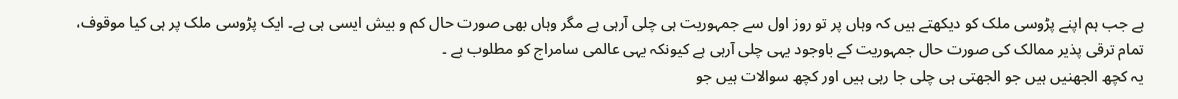ہے جب ہم اپنے پڑوسی ملک کو دیکھتے ہیں کہ وہاں پر تو روز اول سے جمہوریت ہی چلی آرہی ہے مگر وہاں بھی صورت حال کم و بیش ایسی ہی ہے۔ ایک پڑوسی ملک پر ہی کیا موقوف، تمام ترقی پذیر ممالک کی صورت حال جمہوریت کے باوجود یہی چلی آرہی ہے کیونکہ یہی عالمی سامراج کو مطلوب ہے ۔
یہ کچھ الجھنیں ہیں جو الجھتی ہی چلی جا رہی ہیں اور کچھ سوالات ہیں جو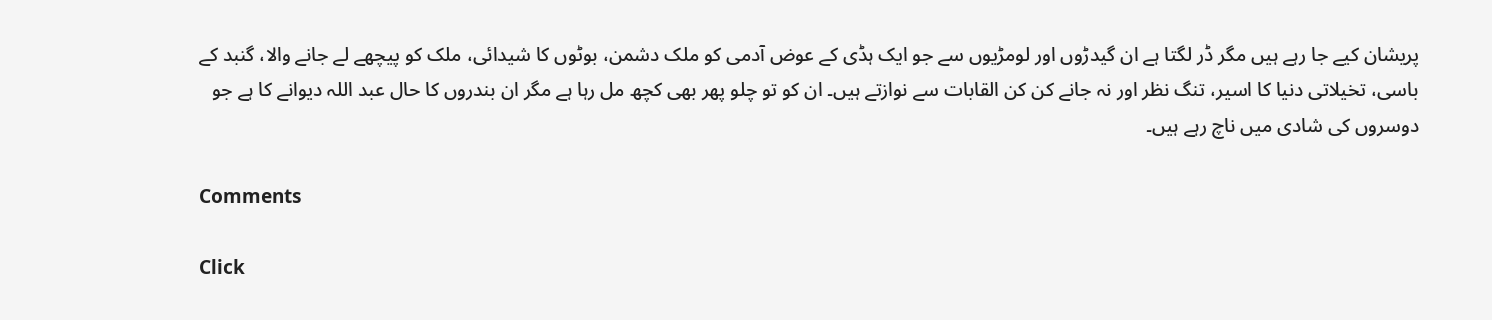پریشان کیے جا رہے ہیں مگر ڈر لگتا ہے ان گیدڑوں اور لومڑیوں سے جو ایک ہڈی کے عوض آدمی کو ملک دشمن، بوٹوں کا شیدائی، ملک کو پیچھے لے جانے والا، گنبد کے باسی، تخیلاتی دنیا کا اسیر، تنگ نظر اور نہ جانے کن کن القابات سے نوازتے ہیں۔ ان کو تو چلو پھر بھی کچھ مل رہا ہے مگر ان بندروں کا حال عبد اللہ دیوانے کا ہے جو دوسروں کی شادی میں ناچ رہے ہیں۔

Comments

Click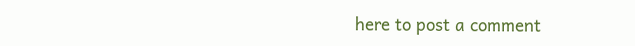here to post a comment